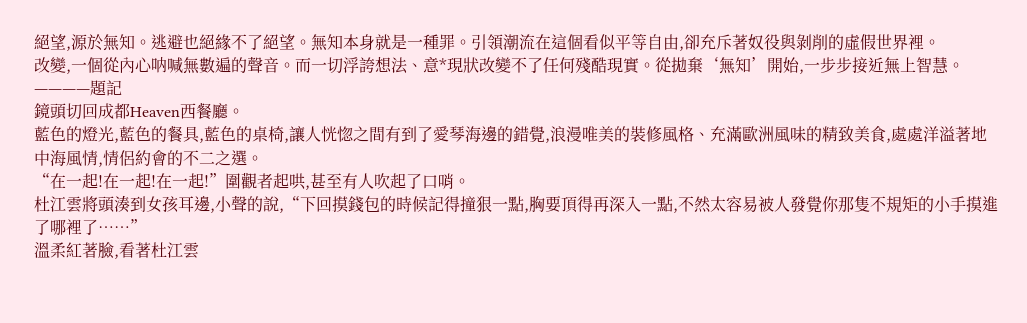絕望,源於無知。逃避也絕緣不了絕望。無知本身就是一種罪。引領潮流在這個看似平等自由,卻充斥著奴役與剝削的虛假世界裡。
改變,一個從內心呐喊無數遍的聲音。而一切浮誇想法、意*現狀改變不了任何殘酷現實。從拋棄‘無知’開始,一步步接近無上智慧。
————題記
鏡頭切回成都Heaven西餐廳。
藍色的燈光,藍色的餐具,藍色的桌椅,讓人恍惚之間有到了愛琴海邊的錯覺,浪漫唯美的裝修風格、充滿歐洲風味的精致美食,處處洋溢著地中海風情,情侶約會的不二之選。
“在一起!在一起!在一起!”圍觀者起哄,甚至有人吹起了口哨。
杜江雲將頭湊到女孩耳邊,小聲的說,“下回摸錢包的時候記得撞狠一點,胸要頂得再深入一點,不然太容易被人發覺你那隻不規矩的小手摸進了哪裡了……”
溫柔紅著臉,看著杜江雲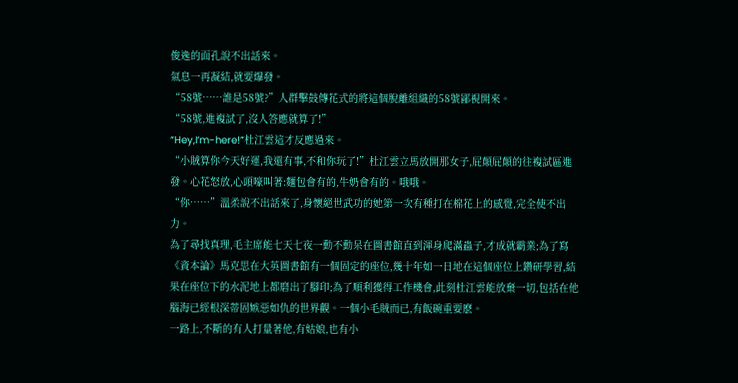俊逸的面孔說不出話來。
氣息一再凝結,就要爆發。
“58號……誰是58號?”人群擊鼓傳花式的將這個脫離組織的58號鄙視開來。
“58號,進複試了,沒人答應就算了!”
“Hey,I‘m-here!”杜江雲這才反應過來。
“小賊算你今天好運,我還有事,不和你玩了!”杜江雲立馬放開那女子,屁顛屁顛的往複試區進發。心花怒放,心頭嚎叫著:麵包會有的,牛奶會有的。哦哦。
“你……”溫柔說不出話來了,身懷絕世武功的她第一次有種打在棉花上的感覺,完全使不出力。
為了尋找真理,毛主席能七天七夜一動不動呆在圖書館直到渾身爬滿蟲子,才成就霸業;為了寫《資本論》馬克思在大英圖書館有一個固定的座位,幾十年如一日地在這個座位上鑽研學習,結果在座位下的水泥地上都磨出了腳印;為了順利獲得工作機會,此刻杜江雲能放棄一切,包括在他腦海已經根深蒂固嫉惡如仇的世界觀。一個小毛賊而已,有飯碗重要麽。
一路上,不斷的有人打量著他,有姑娘,也有小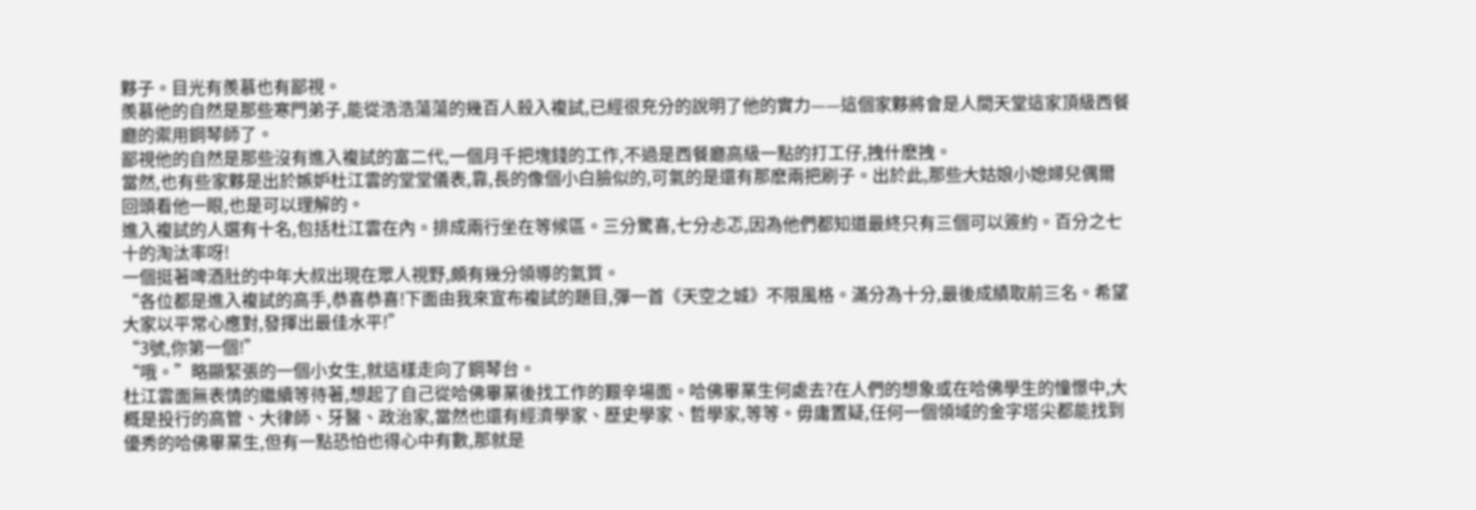夥子。目光有羨慕也有鄙視。
羨慕他的自然是那些寒門弟子,能從浩浩蕩蕩的幾百人殺入複試,已經很充分的說明了他的實力——這個家夥將會是人間天堂這家頂級西餐廳的禦用鋼琴師了。
鄙視他的自然是那些沒有進入複試的富二代,一個月千把塊錢的工作,不過是西餐廳高級一點的打工仔,拽什麽拽。
當然,也有些家夥是出於嫉妒杜江雲的堂堂儀表,靠,長的像個小白臉似的,可氣的是還有那麽兩把刷子。出於此,那些大姑娘小媳婦兒偶爾回頭看他一眼,也是可以理解的。
進入複試的人選有十名,包括杜江雲在內。排成兩行坐在等候區。三分驚喜,七分忐忑,因為他們都知道最終只有三個可以簽約。百分之七十的淘汰率呀!
一個挺著啤酒肚的中年大叔出現在眾人視野,頗有幾分領導的氣質。
“各位都是進入複試的高手,恭喜恭喜!下面由我來宣布複試的題目,彈一首《天空之城》不限風格。滿分為十分,最後成績取前三名。希望大家以平常心應對,發揮出最佳水平!”
“3號,你第一個!”
“哦。”略顯緊張的一個小女生,就這樣走向了鋼琴台。
杜江雲面無表情的繼續等待著,想起了自己從哈佛畢業後找工作的艱辛場面。哈佛畢業生何處去?在人們的想象或在哈佛學生的憧憬中,大概是投行的高管、大律師、牙醫、政治家,當然也還有經濟學家、歷史學家、哲學家,等等。毋庸置疑,任何一個領域的金字塔尖都能找到優秀的哈佛畢業生,但有一點恐怕也得心中有數,那就是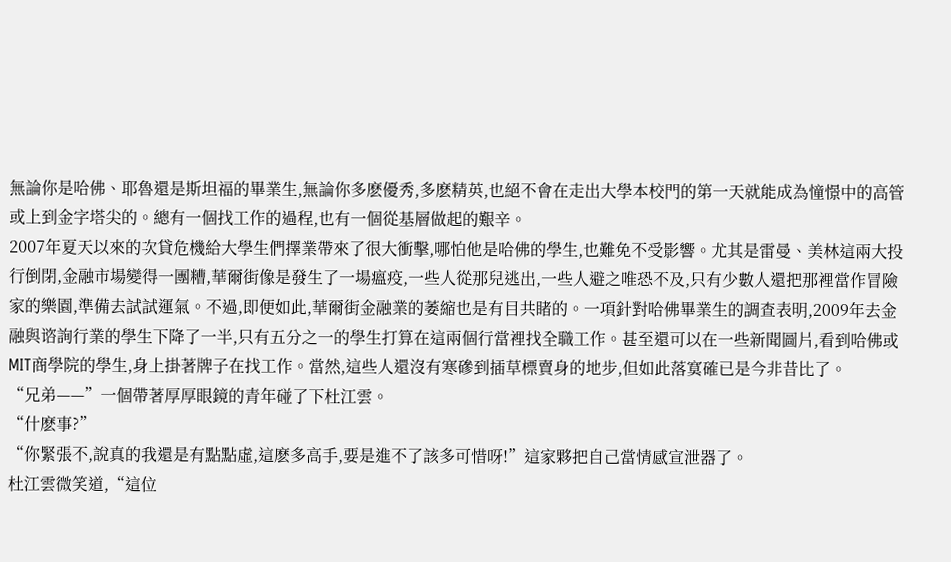無論你是哈佛、耶魯還是斯坦福的畢業生,無論你多麽優秀,多麽精英,也絕不會在走出大學本校門的第一天就能成為憧憬中的高管或上到金字塔尖的。總有一個找工作的過程,也有一個從基層做起的艱辛。
2007年夏天以來的次貸危機給大學生們擇業帶來了很大衝擊,哪怕他是哈佛的學生,也難免不受影響。尤其是雷曼、美林這兩大投行倒閉,金融市場變得一團糟,華爾街像是發生了一場瘟疫,一些人從那兒逃出,一些人避之唯恐不及,只有少數人還把那裡當作冒險家的樂園,準備去試試運氣。不過,即便如此,華爾街金融業的萎縮也是有目共睹的。一項針對哈佛畢業生的調查表明,2009年去金融與谘詢行業的學生下降了一半,只有五分之一的學生打算在這兩個行當裡找全職工作。甚至還可以在一些新聞圖片,看到哈佛或MIT商學院的學生,身上掛著牌子在找工作。當然,這些人還沒有寒磣到插草標賣身的地步,但如此落寞確已是今非昔比了。
“兄弟——”一個帶著厚厚眼鏡的青年碰了下杜江雲。
“什麽事?”
“你緊張不,說真的我還是有點點虛,這麽多高手,要是進不了該多可惜呀!”這家夥把自己當情感宣泄器了。
杜江雲微笑道,“這位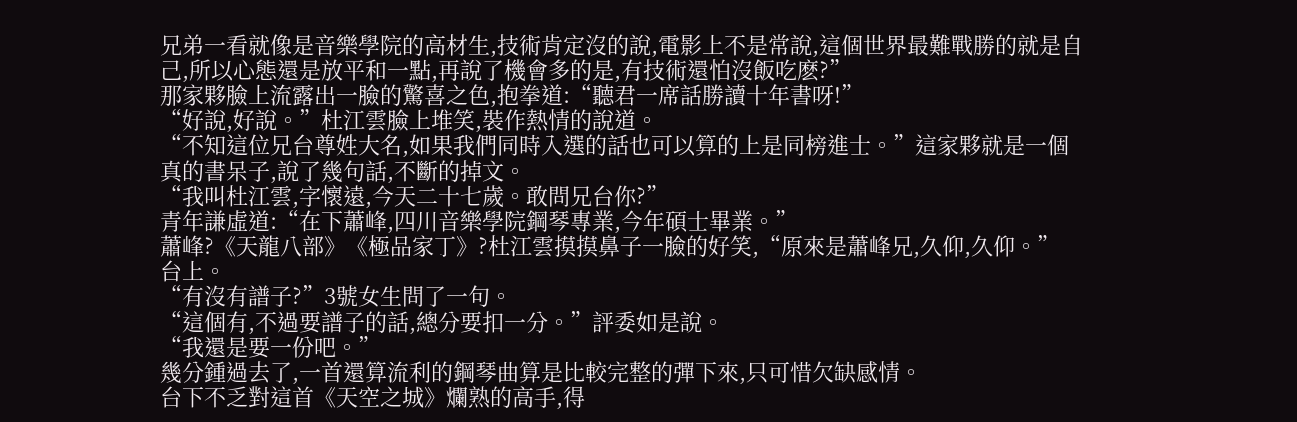兄弟一看就像是音樂學院的高材生,技術肯定沒的說,電影上不是常說,這個世界最難戰勝的就是自己,所以心態還是放平和一點,再說了機會多的是,有技術還怕沒飯吃麽?”
那家夥臉上流露出一臉的驚喜之色,抱拳道:“聽君一席話勝讀十年書呀!”
“好說,好說。”杜江雲臉上堆笑,裝作熱情的說道。
“不知這位兄台尊姓大名,如果我們同時入選的話也可以算的上是同榜進士。”這家夥就是一個真的書呆子,說了幾句話,不斷的掉文。
“我叫杜江雲,字懷遠,今天二十七歲。敢問兄台你?”
青年謙虛道:“在下蕭峰,四川音樂學院鋼琴專業,今年碩士畢業。”
蕭峰?《天龍八部》《極品家丁》?杜江雲摸摸鼻子一臉的好笑,“原來是蕭峰兄,久仰,久仰。”
台上。
“有沒有譜子?”3號女生問了一句。
“這個有,不過要譜子的話,總分要扣一分。”評委如是說。
“我還是要一份吧。”
幾分鍾過去了,一首還算流利的鋼琴曲算是比較完整的彈下來,只可惜欠缺感情。
台下不乏對這首《天空之城》爛熟的高手,得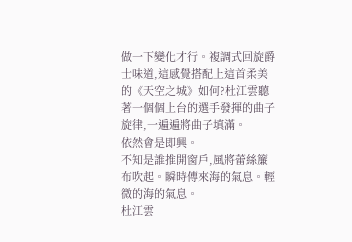做一下變化才行。複調式回旋爵士味道,這感覺搭配上這首柔美的《天空之城》如何?杜江雲聽著一個個上台的選手發揮的曲子旋律,一遍遍將曲子填滿。
依然會是即興。
不知是誰推開窗戶,風將蕾絲簾布吹起。瞬時傳來海的氣息。輕微的海的氣息。
杜江雲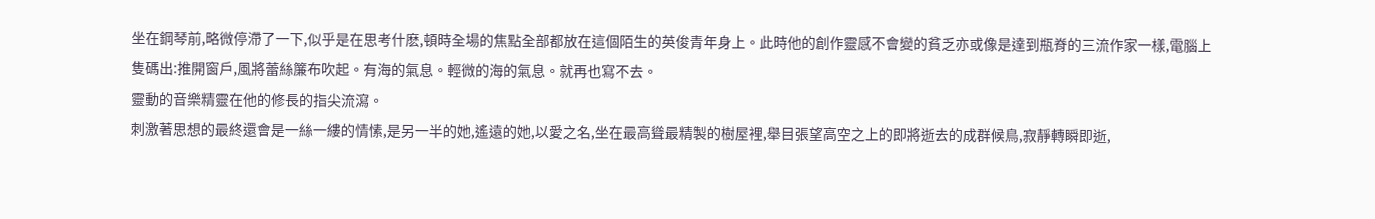坐在鋼琴前,略微停滯了一下,似乎是在思考什麽,頓時全場的焦點全部都放在這個陌生的英俊青年身上。此時他的創作靈感不會變的貧乏亦或像是達到瓶脊的三流作家一樣,電腦上隻碼出:推開窗戶,風將蕾絲簾布吹起。有海的氣息。輕微的海的氣息。就再也寫不去。
靈動的音樂精靈在他的修長的指尖流瀉。
刺激著思想的最終還會是一絲一縷的情愫,是另一半的她,遙遠的她,以愛之名,坐在最高聳最精製的樹屋裡,舉目張望高空之上的即將逝去的成群候鳥,寂靜轉瞬即逝,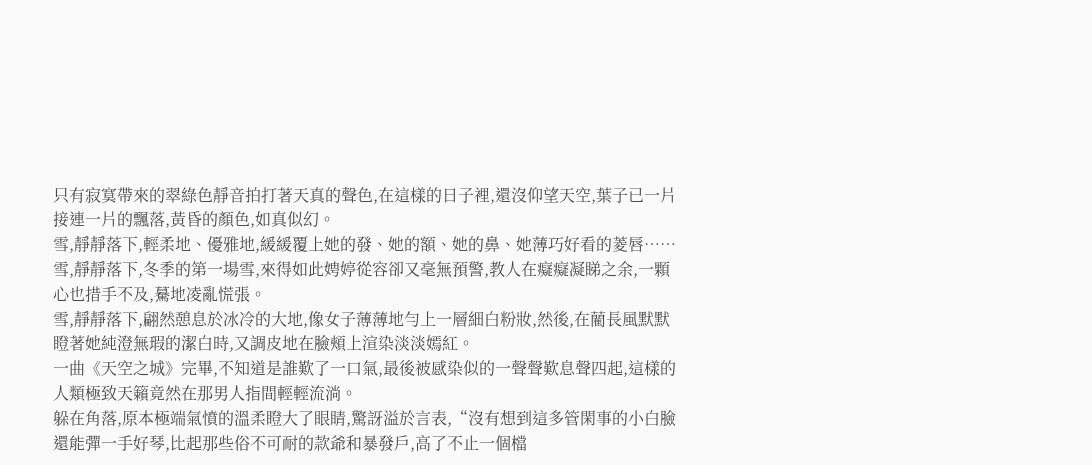只有寂寞帶來的翠綠色靜音拍打著天真的聲色,在這樣的日子裡,還沒仰望天空,葉子已一片接連一片的飄落,黃昏的顏色,如真似幻。
雪,靜靜落下,輕柔地、優雅地,緩緩覆上她的發、她的額、她的鼻、她薄巧好看的菱唇……
雪,靜靜落下,冬季的第一場雪,來得如此娉婷從容卻又毫無預警,教人在癡癡凝睇之余,一顆心也措手不及,驀地凌亂慌張。
雪,靜靜落下,翩然憩息於冰冷的大地,像女子薄薄地勻上一層細白粉妝,然後,在藺長風默默瞪著她純澄無瑕的潔白時,又調皮地在臉頰上渲染淡淡嫣紅。
一曲《天空之城》完畢,不知道是誰歎了一口氣,最後被感染似的一聲聲歎息聲四起,這樣的人類極致天籟竟然在那男人指間輕輕流淌。
躲在角落,原本極端氣憤的溫柔瞪大了眼睛,驚訝溢於言表,“沒有想到這多管閑事的小白臉還能彈一手好琴,比起那些俗不可耐的款爺和暴發戶,高了不止一個檔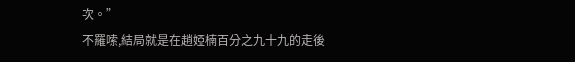次。”
不羅嗦,結局就是在趙婭楠百分之九十九的走後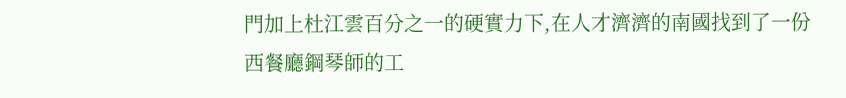門加上杜江雲百分之一的硬實力下,在人才濟濟的南國找到了一份西餐廳鋼琴師的工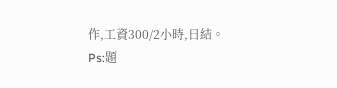作,工資300/2小時,日結。
Ps:題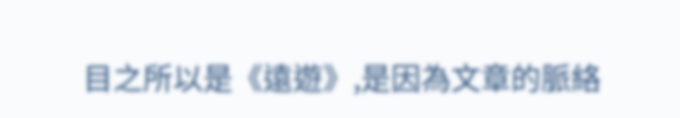目之所以是《遠遊》,是因為文章的脈絡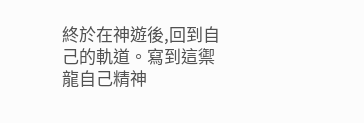終於在神遊後,回到自己的軌道。寫到這禦龍自己精神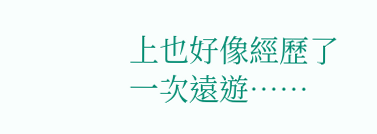上也好像經歷了一次遠遊……